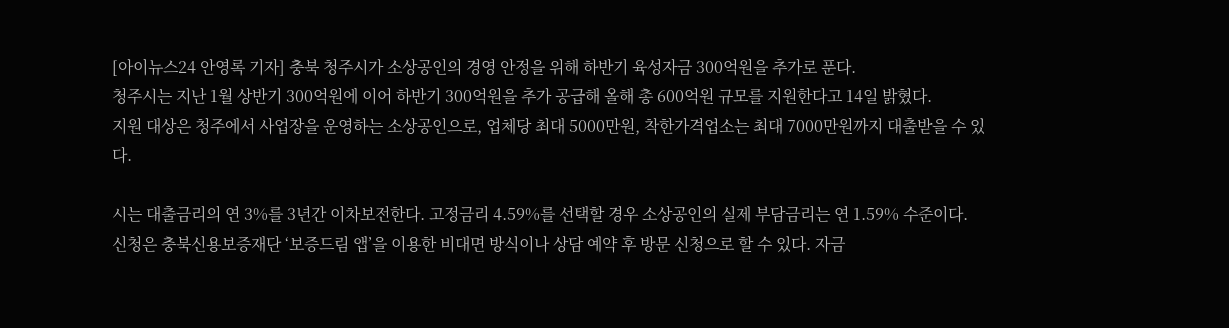[아이뉴스24 안영록 기자] 충북 청주시가 소상공인의 경영 안정을 위해 하반기 육성자금 300억원을 추가로 푼다.
청주시는 지난 1월 상반기 300억원에 이어 하반기 300억원을 추가 공급해 올해 총 600억원 규모를 지원한다고 14일 밝혔다.
지원 대상은 청주에서 사업장을 운영하는 소상공인으로, 업체당 최대 5000만원, 착한가격업소는 최대 7000만원까지 대출받을 수 있다.

시는 대출금리의 연 3%를 3년간 이차보전한다. 고정금리 4.59%를 선택할 경우 소상공인의 실제 부담금리는 연 1.59% 수준이다.
신청은 충북신용보증재단 ‘보증드림 앱’을 이용한 비대면 방식이나 상담 예약 후 방문 신청으로 할 수 있다. 자금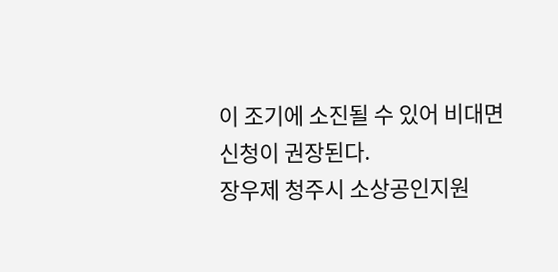이 조기에 소진될 수 있어 비대면 신청이 권장된다.
장우제 청주시 소상공인지원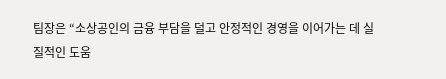팀장은 “소상공인의 금융 부담을 덜고 안정적인 경영을 이어가는 데 실질적인 도움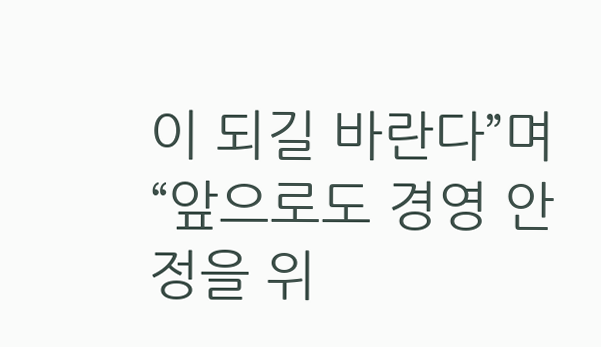이 되길 바란다”며 “앞으로도 경영 안정을 위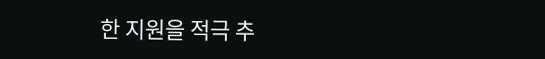한 지원을 적극 추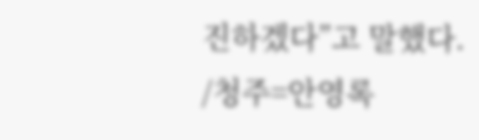진하겠다”고 말했다.
/청주=안영록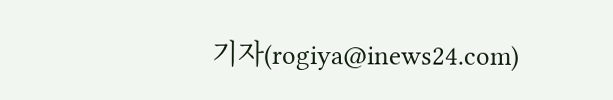기자(rogiya@inews24.com)